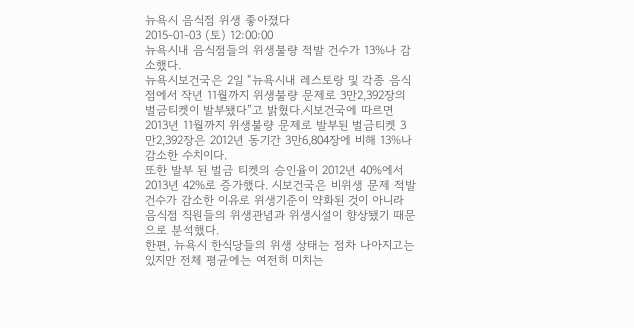뉴욕시 음식점 위생 좋아졌다
2015-01-03 (토) 12:00:00
뉴욕시내 음식점들의 위생불량 적발 건수가 13%나 감소했다.
뉴욕시보건국은 2일 “뉴욕시내 레스토랑 및 각종 음식점에서 작년 11월까지 위생불량 문제로 3만2,392장의 벌금티켓이 발부됐다”고 밝혔다.시보건국에 따르면 2013년 11월까지 위생불량 문제로 발부된 벌금티켓 3만2,392장은 2012년 동기간 3만6,804장에 비해 13%나 감소한 수치이다.
또한 발부 된 벌금 티켓의 승인율이 2012년 40%에서 2013년 42%로 증가했다. 시보건국은 비위생 문제 적발 건수가 감소한 이유로 위생기준이 약화된 것이 아니라 음식점 직원들의 위생관념과 위생시설이 향상됐기 때문으로 분석했다.
한편, 뉴욕시 한식당들의 위생 상태는 점차 나아지고는 있지만 전체 평균에는 여전히 미치는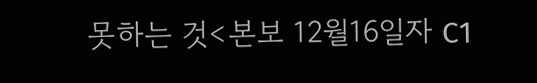못하는 것<본보 12월16일자 C1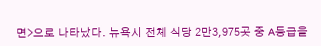면>으로 나타났다. 뉴욕시 전체 식당 2만3,975곳 중 A등급을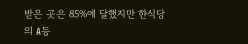받은 곳은 85%에 달했지만 한식당의 A등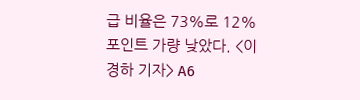급 비율은 73%로 12%포인트 가량 낮았다. <이경하 기자> A6